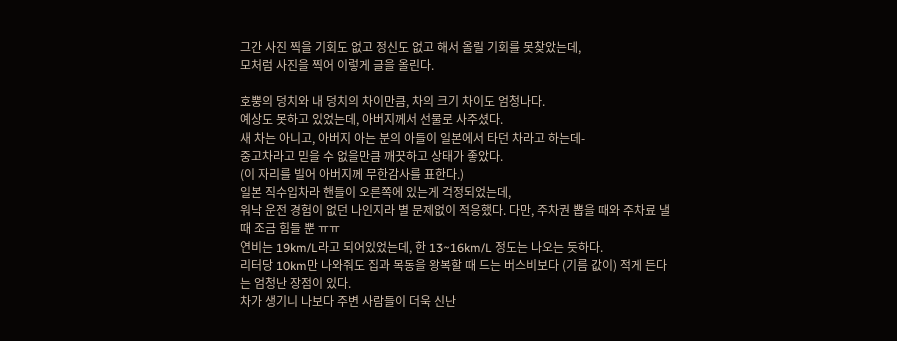그간 사진 찍을 기회도 없고 정신도 없고 해서 올릴 기회를 못찾았는데,
모처럼 사진을 찍어 이렇게 글을 올린다.

호뿡의 덩치와 내 덩치의 차이만큼, 차의 크기 차이도 엄청나다.
예상도 못하고 있었는데, 아버지께서 선물로 사주셨다.
새 차는 아니고, 아버지 아는 분의 아들이 일본에서 타던 차라고 하는데-
중고차라고 믿을 수 없을만큼 깨끗하고 상태가 좋았다.
(이 자리를 빌어 아버지께 무한감사를 표한다.)
일본 직수입차라 핸들이 오른쪽에 있는게 걱정되었는데,
워낙 운전 경험이 없던 나인지라 별 문제없이 적응했다. 다만, 주차권 뽑을 때와 주차료 낼때 조금 힘들 뿐 ㅠㅠ
연비는 19km/L라고 되어있었는데, 한 13~16km/L 정도는 나오는 듯하다.
리터당 10km만 나와줘도 집과 목동을 왕복할 때 드는 버스비보다 (기름 값이) 적게 든다는 엄청난 장점이 있다.
차가 생기니 나보다 주변 사람들이 더욱 신난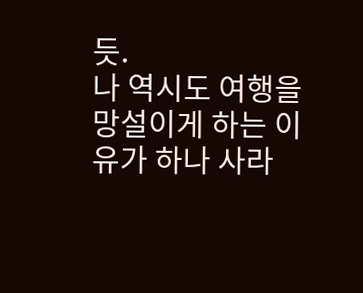듯.
나 역시도 여행을 망설이게 하는 이유가 하나 사라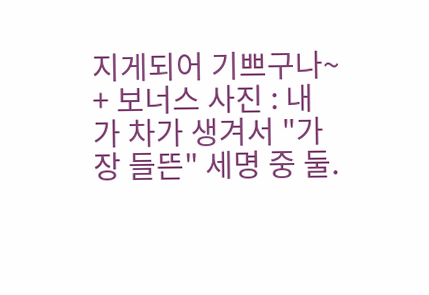지게되어 기쁘구나~
+ 보너스 사진 : 내가 차가 생겨서 "가장 들뜬" 세명 중 둘.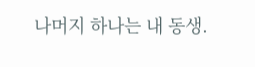나머지 하나는 내 동생.